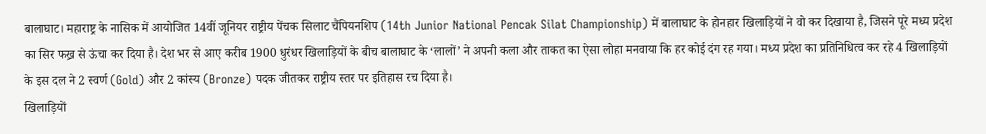बालाघाट। महाराष्ट्र के नासिक में आयोजित 14वीं जूनियर राष्ट्रीय पेंचक सिलाट चैंपियनशिप (14th Junior National Pencak Silat Championship) में बालाघाट के होनहार खिलाड़ियों ने वो कर दिखाया है, जिसने पूरे मध्य प्रदेश का सिर फख्र से ऊंचा कर दिया है। देश भर से आए करीब 1900 धुरंधर खिलाड़ियों के बीच बालाघाट के ‘लालों’ ने अपनी कला और ताकत का ऐसा लोहा मनवाया कि हर कोई दंग रह गया। मध्य प्रदेश का प्रतिनिधित्व कर रहे 4 खिलाड़ियों के इस दल ने 2 स्वर्ण (Gold) और 2 कांस्य (Bronze) पदक जीतकर राष्ट्रीय स्तर पर इतिहास रच दिया है।
खिलाड़ियों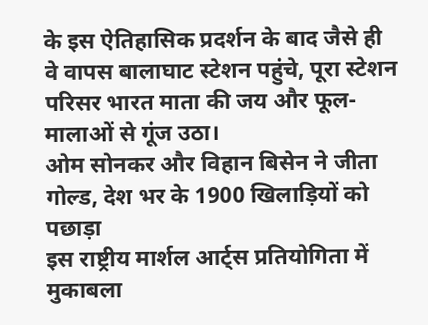के इस ऐतिहासिक प्रदर्शन के बाद जैसे ही वे वापस बालाघाट स्टेशन पहुंचे, पूरा स्टेशन परिसर भारत माता की जय और फूल-मालाओं से गूंज उठा।
ओम सोनकर और विहान बिसेन ने जीता गोल्ड, देश भर के 1900 खिलाड़ियों को पछाड़ा
इस राष्ट्रीय मार्शल आर्ट्स प्रतियोगिता में मुकाबला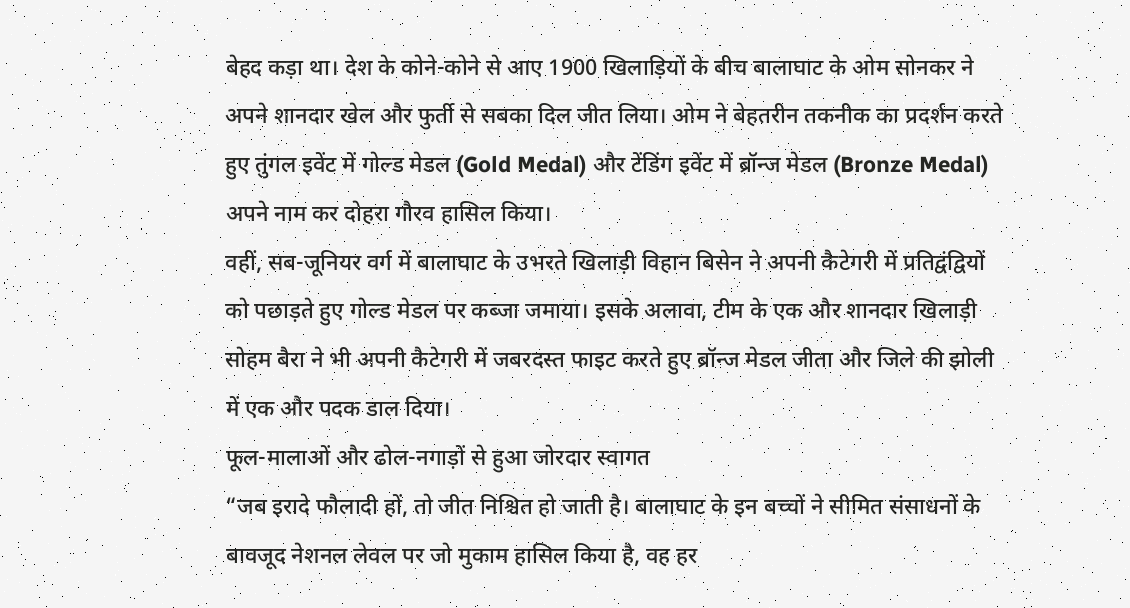बेहद कड़ा था। देश के कोने-कोने से आए 1900 खिलाड़ियों के बीच बालाघाट के ओम सोनकर ने अपने शानदार खेल और फुर्ती से सबका दिल जीत लिया। ओम ने बेहतरीन तकनीक का प्रदर्शन करते हुए तुंगल इवेंट में गोल्ड मेडल (Gold Medal) और टेंडिंग इवेंट में ब्रॉन्ज मेडल (Bronze Medal) अपने नाम कर दोहरा गौरव हासिल किया।
वहीं, सब-जूनियर वर्ग में बालाघाट के उभरते खिलाड़ी विहान बिसेन ने अपनी कैटेगरी में प्रतिद्वंद्वियों को पछाड़ते हुए गोल्ड मेडल पर कब्जा जमाया। इसके अलावा, टीम के एक और शानदार खिलाड़ी सोहम बैरा ने भी अपनी कैटेगरी में जबरदस्त फाइट करते हुए ब्रॉन्ज मेडल जीता और जिले की झोली में एक और पदक डाल दिया।
फूल-मालाओं और ढोल-नगाड़ों से हुआ जोरदार स्वागत
“जब इरादे फौलादी हों, तो जीत निश्चित हो जाती है। बालाघाट के इन बच्चों ने सीमित संसाधनों के बावजूद नेशनल लेवल पर जो मुकाम हासिल किया है, वह हर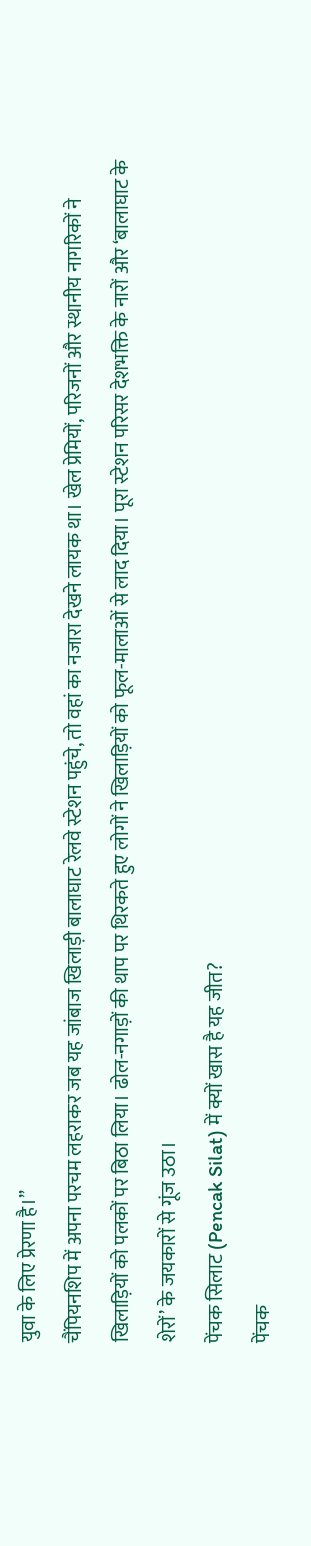युवा के लिए प्रेरणा है।”
चैंपियनशिप में अपना परचम लहराकर जब यह जांबाज खिलाड़ी बालाघाट रेलवे स्टेशन पहुंचे, तो वहां का नजारा देखने लायक था। खेल प्रेमियों, परिजनों और स्थानीय नागरिकों ने खिलाड़ियों को पलकों पर बिठा लिया। ढोल-नगाड़ों की थाप पर थिरकते हुए लोगों ने खिलाड़ियों को फूल-मालाओं से लाद दिया। पूरा स्टेशन परिसर देशभक्ति के नारों और ‘बालाघाट के शेरों’ के जयकारों से गूंज उठा।
पेंचक सिलाट (Pencak Silat) में क्यों खास है यह जीत?
पेंचक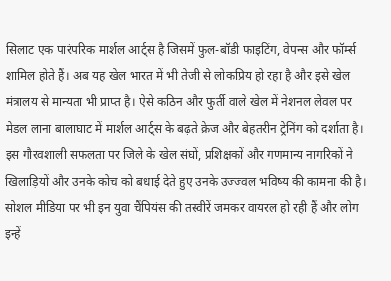सिलाट एक पारंपरिक मार्शल आर्ट्स है जिसमें फुल-बॉडी फाइटिंग, वेपन्स और फॉर्म्स शामिल होते हैं। अब यह खेल भारत में भी तेजी से लोकप्रिय हो रहा है और इसे खेल मंत्रालय से मान्यता भी प्राप्त है। ऐसे कठिन और फुर्ती वाले खेल में नेशनल लेवल पर मेडल लाना बालाघाट में मार्शल आर्ट्स के बढ़ते क्रेज और बेहतरीन ट्रेनिंग को दर्शाता है।
इस गौरवशाली सफलता पर जिले के खेल संघों, प्रशिक्षकों और गणमान्य नागरिकों ने खिलाड़ियों और उनके कोच को बधाई देते हुए उनके उज्ज्वल भविष्य की कामना की है। सोशल मीडिया पर भी इन युवा चैंपियंस की तस्वीरें जमकर वायरल हो रही हैं और लोग इन्हें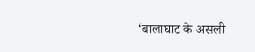‘बालाघाट के असली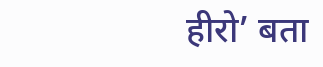हीरो’ बता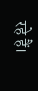रहे हैं।